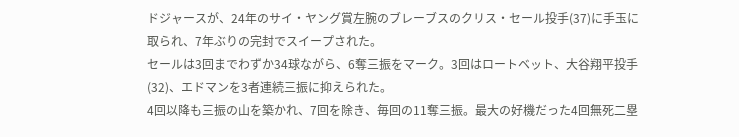ドジャースが、24年のサイ・ヤング賞左腕のブレーブスのクリス・セール投手(37)に手玉に取られ、7年ぶりの完封でスイープされた。
セールは3回までわずか34球ながら、6奪三振をマーク。3回はロートベット、大谷翔平投手(32)、エドマンを3者連続三振に抑えられた。
4回以降も三振の山を築かれ、7回を除き、毎回の11奪三振。最大の好機だった4回無死二塁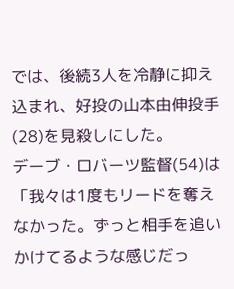では、後続3人を冷静に抑え込まれ、好投の山本由伸投手(28)を見殺しにした。
デーブ・ロバーツ監督(54)は「我々は1度もリードを奪えなかった。ずっと相手を追いかけてるような感じだっ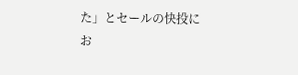た」とセールの快投にお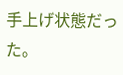手上げ状態だった。